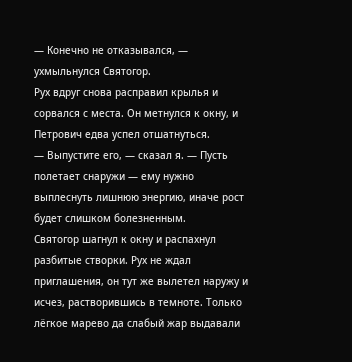— Конечно не отказывался, — ухмыльнулся Святогор.
Рух вдруг снова расправил крылья и сорвался с места. Он метнулся к окну, и Петрович едва успел отшатнуться.
— Выпустите его, — сказал я. — Пусть полетает снаружи — ему нужно выплеснуть лишнюю энергию, иначе рост будет слишком болезненным.
Святогор шагнул к окну и распахнул разбитые створки. Рух не ждал приглашения, он тут же вылетел наружу и исчез, растворившись в темноте. Только лёгкое марево да слабый жар выдавали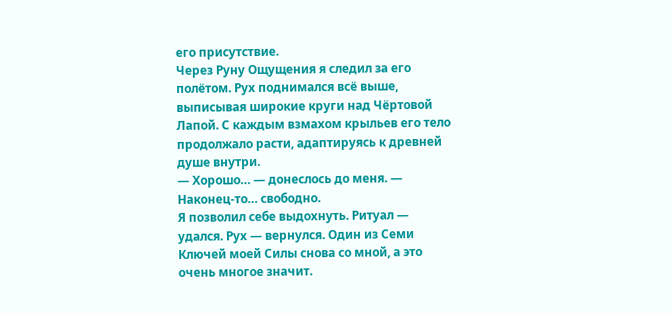его присутствие.
Через Руну Ощущения я следил за его полётом. Рух поднимался всё выше, выписывая широкие круги над Чёртовой Лапой. С каждым взмахом крыльев его тело продолжало расти, адаптируясь к древней душе внутри.
— Хорошо… — донеслось до меня. — Наконец-то… свободно.
Я позволил себе выдохнуть. Ритуал — удался. Рух — вернулся. Один из Семи Ключей моей Силы снова со мной, а это очень многое значит.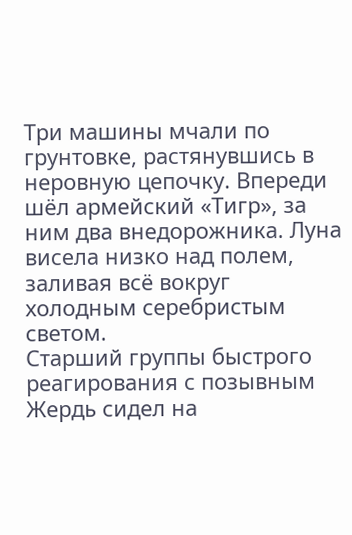Три машины мчали по грунтовке, растянувшись в неровную цепочку. Впереди шёл армейский «Тигр», за ним два внедорожника. Луна висела низко над полем, заливая всё вокруг холодным серебристым светом.
Старший группы быстрого реагирования с позывным Жердь сидел на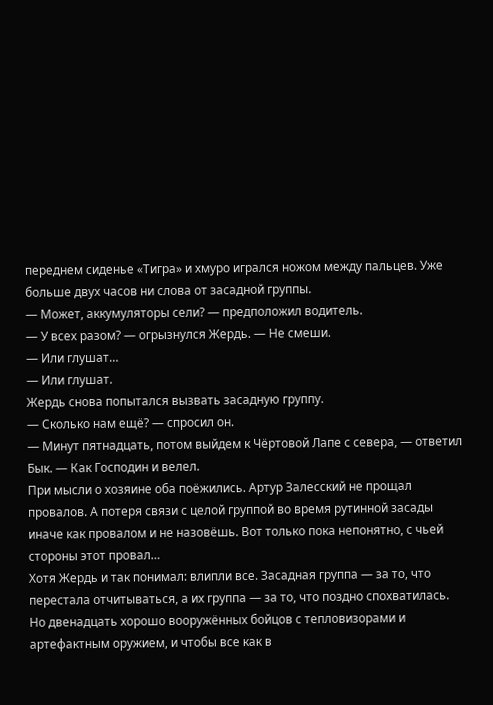переднем сиденье «Тигра» и хмуро игрался ножом между пальцев. Уже больше двух часов ни слова от засадной группы.
— Может, аккумуляторы сели? — предположил водитель.
— У всех разом? — огрызнулся Жердь. — Не смеши.
— Или глушат…
— Или глушат.
Жердь снова попытался вызвать засадную группу.
— Сколько нам ещё? — спросил он.
— Минут пятнадцать, потом выйдем к Чёртовой Лапе с севера, — ответил Бык. — Как Господин и велел.
При мысли о хозяине оба поёжились. Артур Залесский не прощал провалов. А потеря связи с целой группой во время рутинной засады иначе как провалом и не назовёшь. Вот только пока непонятно, с чьей стороны этот провал…
Хотя Жердь и так понимал: влипли все. Засадная группа — за то, что перестала отчитываться, а их группа — за то, что поздно спохватилась.
Но двенадцать хорошо вооружённых бойцов с тепловизорами и артефактным оружием, и чтобы все как в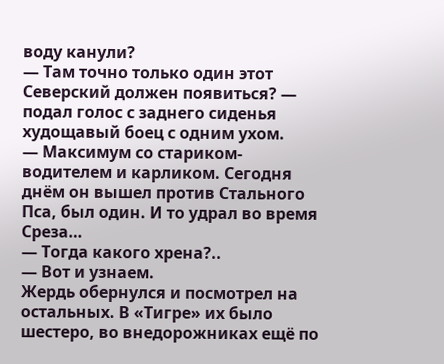воду канули?
— Там точно только один этот Северский должен появиться? — подал голос с заднего сиденья худощавый боец с одним ухом.
— Максимум со стариком-водителем и карликом. Сегодня днём он вышел против Стального Пса, был один. И то удрал во время Среза…
— Тогда какого хрена?..
— Вот и узнаем.
Жердь обернулся и посмотрел на остальных. В «Тигре» их было шестеро, во внедорожниках ещё по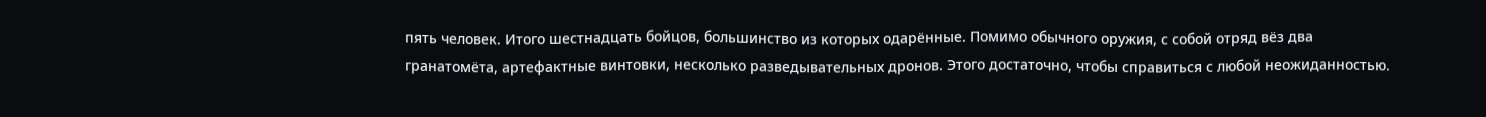пять человек. Итого шестнадцать бойцов, большинство из которых одарённые. Помимо обычного оружия, с собой отряд вёз два гранатомёта, артефактные винтовки, несколько разведывательных дронов. Этого достаточно, чтобы справиться с любой неожиданностью.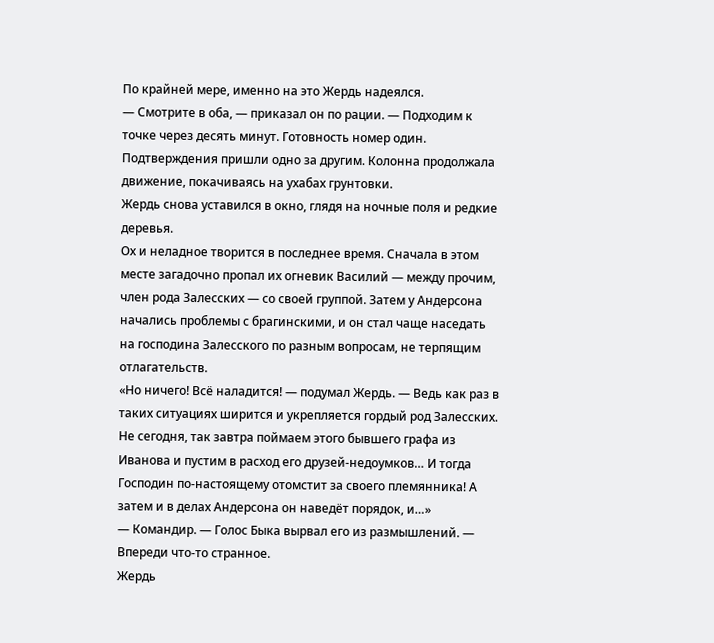По крайней мере, именно на это Жердь надеялся.
— Смотрите в оба, — приказал он по рации. — Подходим к точке через десять минут. Готовность номер один.
Подтверждения пришли одно за другим. Колонна продолжала движение, покачиваясь на ухабах грунтовки.
Жердь снова уставился в окно, глядя на ночные поля и редкие деревья.
Ох и неладное творится в последнее время. Сначала в этом месте загадочно пропал их огневик Василий — между прочим, член рода Залесских — со своей группой. Затем у Андерсона начались проблемы с брагинскими, и он стал чаще наседать на господина Залесского по разным вопросам, не терпящим отлагательств.
«Но ничего! Всё наладится! — подумал Жердь. — Ведь как раз в таких ситуациях ширится и укрепляется гордый род Залесских. Не сегодня, так завтра поймаем этого бывшего графа из Иванова и пустим в расход его друзей-недоумков… И тогда Господин по-настоящему отомстит за своего племянника! А затем и в делах Андерсона он наведёт порядок, и…»
— Командир. — Голос Быка вырвал его из размышлений. — Впереди что-то странное.
Жердь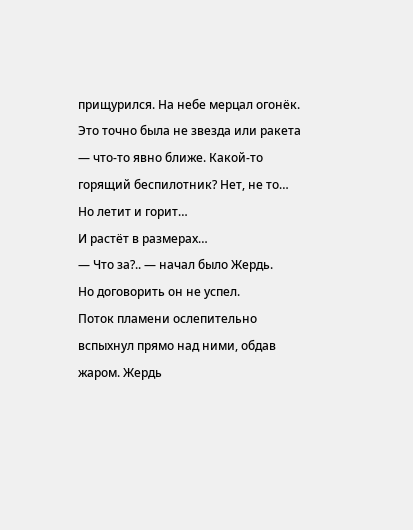прищурился. На небе мерцал огонёк. Это точно была не звезда или ракета — что-то явно ближе. Какой-то горящий беспилотник? Нет, не то…
Но летит и горит…
И растёт в размерах…
— Что за?.. — начал было Жердь.
Но договорить он не успел.
Поток пламени ослепительно вспыхнул прямо над ними, обдав жаром. Жердь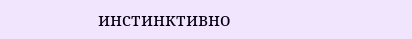инстинктивно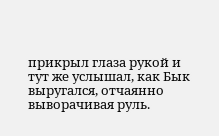прикрыл глаза рукой и тут же услышал, как Бык выругался, отчаянно выворачивая руль.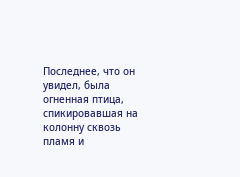Последнее, что он увидел, была огненная птица, спикировавшая на колонну сквозь пламя и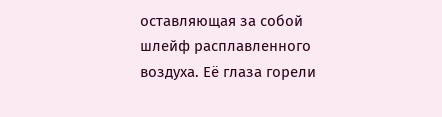оставляющая за собой шлейф расплавленного воздуха. Её глаза горели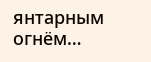янтарным огнём…